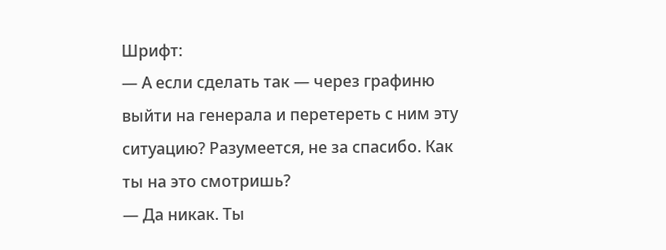Шрифт:
— А если сделать так — через графиню выйти на генерала и перетереть с ним эту ситуацию? Разумеется, не за спасибо. Как ты на это смотришь?
— Да никак. Ты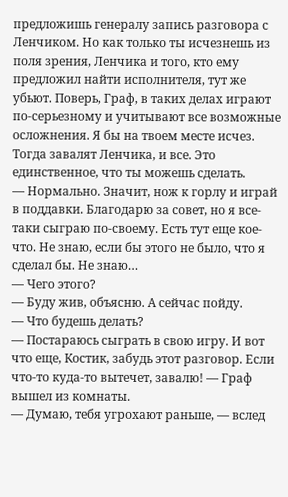предложишь генералу запись разговора с Ленчиком. Но как только ты исчезнешь из поля зрения, Ленчика и того, кто ему предложил найти исполнителя, тут же убьют. Поверь, Граф, в таких делах играют по-серьезному и учитывают все возможные осложнения. Я бы на твоем месте исчез. Тогда завалят Ленчика, и все. Это единственное, что ты можешь сделать.
— Нормально. Значит, нож к горлу и играй в поддавки. Благодарю за совет, но я все-таки сыграю по-своему. Есть тут еще кое-что. Не знаю, если бы этого не было, что я сделал бы. Не знаю…
— Чего этого?
— Буду жив, объясню. А сейчас пойду.
— Что будешь делать?
— Постараюсь сыграть в свою игру. И вот что еще, Костик, забудь этот разговор. Если что-то куда-то вытечет, завалю! — Граф вышел из комнаты.
— Думаю, тебя угрохают раньше, — вслед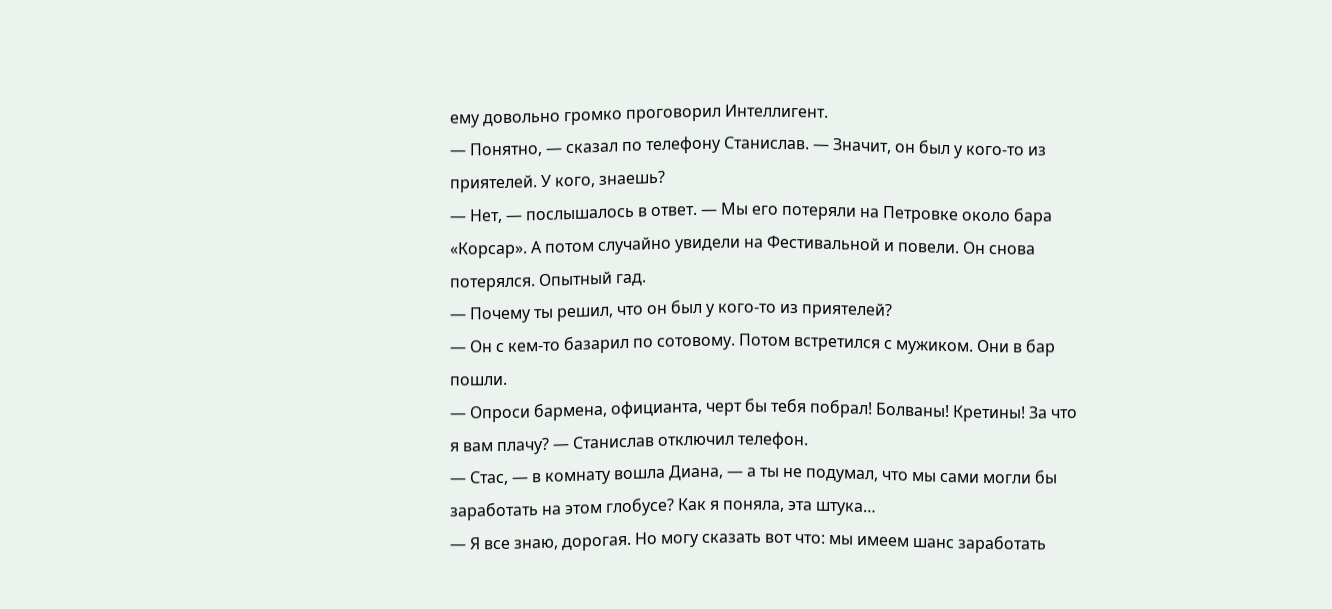ему довольно громко проговорил Интеллигент.
— Понятно, — сказал по телефону Станислав. — Значит, он был у кого-то из приятелей. У кого, знаешь?
— Нет, — послышалось в ответ. — Мы его потеряли на Петровке около бара «Корсар». А потом случайно увидели на Фестивальной и повели. Он снова потерялся. Опытный гад.
— Почему ты решил, что он был у кого-то из приятелей?
— Он с кем-то базарил по сотовому. Потом встретился с мужиком. Они в бар пошли.
— Опроси бармена, официанта, черт бы тебя побрал! Болваны! Кретины! За что я вам плачу? — Станислав отключил телефон.
— Стас, — в комнату вошла Диана, — а ты не подумал, что мы сами могли бы заработать на этом глобусе? Как я поняла, эта штука…
— Я все знаю, дорогая. Но могу сказать вот что: мы имеем шанс заработать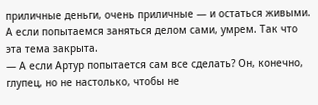приличные деньги, очень приличные — и остаться живыми. А если попытаемся заняться делом сами, умрем. Так что эта тема закрыта.
— А если Артур попытается сам все сделать? Он, конечно, глупец, но не настолько, чтобы не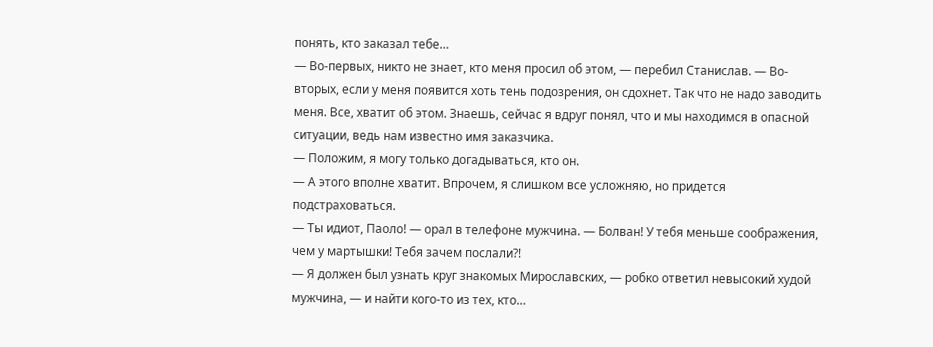понять, кто заказал тебе…
— Во-первых, никто не знает, кто меня просил об этом, — перебил Станислав. — Во-вторых, если у меня появится хоть тень подозрения, он сдохнет. Так что не надо заводить меня. Все, хватит об этом. Знаешь, сейчас я вдруг понял, что и мы находимся в опасной ситуации, ведь нам известно имя заказчика.
— Положим, я могу только догадываться, кто он.
— А этого вполне хватит. Впрочем, я слишком все усложняю, но придется подстраховаться.
— Ты идиот, Паоло! — орал в телефоне мужчина. — Болван! У тебя меньше соображения, чем у мартышки! Тебя зачем послали?!
— Я должен был узнать круг знакомых Мирославских, — робко ответил невысокий худой мужчина, — и найти кого-то из тех, кто…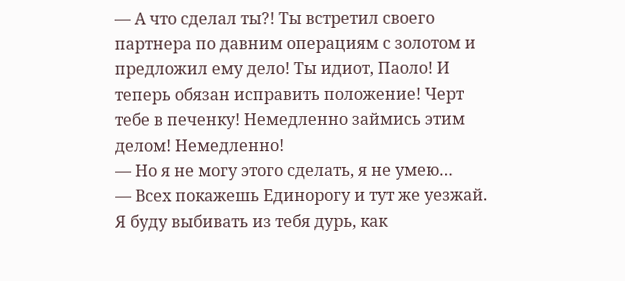— А что сделал ты?! Ты встретил своего партнера по давним операциям с золотом и предложил ему дело! Ты идиот, Паоло! И теперь обязан исправить положение! Черт тебе в печенку! Немедленно займись этим делом! Немедленно!
— Но я не могу этого сделать, я не умею…
— Всех покажешь Единорогу и тут же уезжай. Я буду выбивать из тебя дурь, как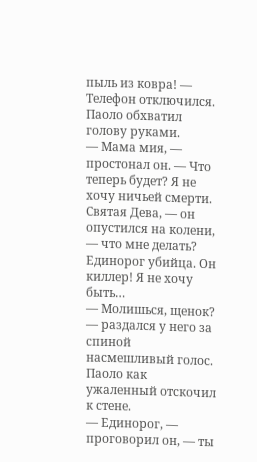пыль из ковра! — Телефон отключился.
Паоло обхватил голову руками.
— Мама мия, — простонал он. — Что теперь будет? Я не хочу ничьей смерти. Святая Дева, — он опустился на колени, — что мне делать? Единорог убийца. Он киллер! Я не хочу быть…
— Молишься, щенок? — раздался у него за спиной насмешливый голос.
Паоло как ужаленный отскочил к стене.
— Единорог, — проговорил он, — ты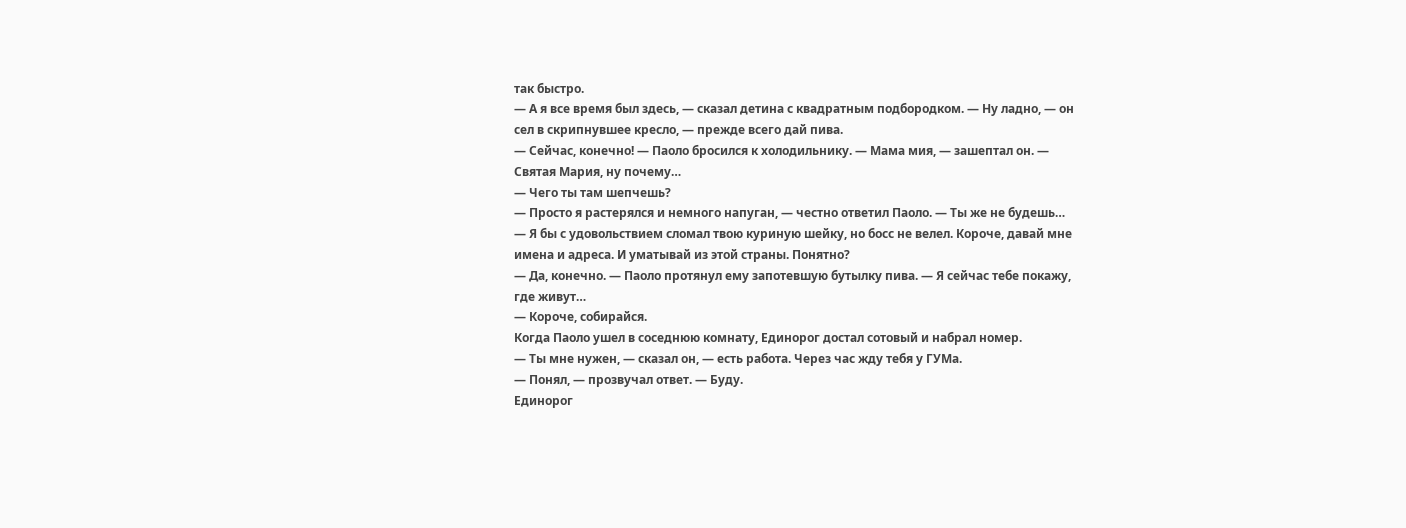так быстро.
— А я все время был здесь, — сказал детина с квадратным подбородком. — Ну ладно, — он сел в скрипнувшее кресло, — прежде всего дай пива.
— Сейчас, конечно! — Паоло бросился к холодильнику. — Мама мия, — зашептал он. — Святая Мария, ну почему…
— Чего ты там шепчешь?
— Просто я растерялся и немного напуган, — честно ответил Паоло. — Ты же не будешь…
— Я бы с удовольствием сломал твою куриную шейку, но босс не велел. Короче, давай мне имена и адреса. И уматывай из этой страны. Понятно?
— Да, конечно. — Паоло протянул ему запотевшую бутылку пива. — Я сейчас тебе покажу, где живут…
— Короче, собирайся.
Когда Паоло ушел в соседнюю комнату, Единорог достал сотовый и набрал номер.
— Ты мне нужен, — сказал он, — есть работа. Через час жду тебя у ГУМа.
— Понял, — прозвучал ответ. — Буду.
Единорог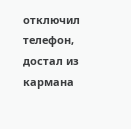отключил телефон, достал из кармана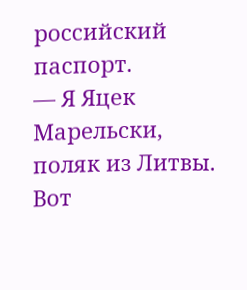российский паспорт.
— Я Яцек Марельски, поляк из Литвы. Вот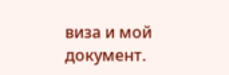виза и мой документ.